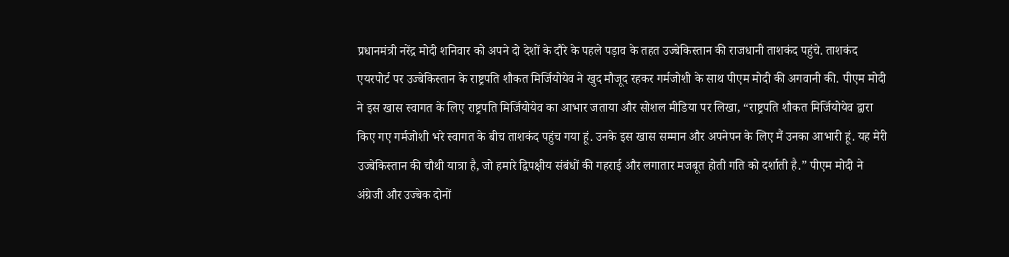प्रधानमंत्री नरेंद्र मोदी शनिवार को अपने दो देशों के दौरे के पहले पड़ाव के तहत उज्बेकिस्तान की राजधानी ताशकंद पहुंचे. ताशकंद एयरपोर्ट पर उज्बेकिस्तान के राष्ट्रपति शौकत मिर्जियोयेव ने खुद मौजूद रहकर गर्मजोशी के साथ पीएम मोदी की अगवानी की. पीएम मोदी ने इस खास स्वागत के लिए राष्ट्रपति मिर्जियोयेव का आभार जताया और सोशल मीडिया पर लिखा, “राष्ट्रपति शौकत मिर्जियोयेव द्वारा किए गए गर्मजोशी भरे स्वागत के बीच ताशकंद पहुंच गया हूं. उनके इस खास सम्मान और अपनेपन के लिए मैं उनका आभारी हूं. यह मेरी उज्बेकिस्तान की चौथी यात्रा है, जो हमारे द्विपक्षीय संबंधों की गहराई और लगातार मजबूत होती गति को दर्शाती है.” पीएम मोदी ने अंग्रेजी और उज्बेक दोनों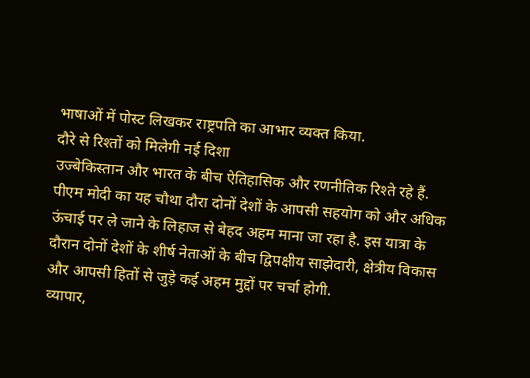भाषाओं में पोस्ट लिखकर राष्ट्रपति का आभार व्यक्त किया.
दौरे से रिश्तों को मिलेगी नई दिशा
उज्बेकिस्तान और भारत के बीच ऐतिहासिक और रणनीतिक रिश्ते रहे हैं. पीएम मोदी का यह चौथा दौरा दोनों देशों के आपसी सहयोग को और अधिक ऊंचाई पर ले जाने के लिहाज से बेहद अहम माना जा रहा है. इस यात्रा के दौरान दोनों देशों के शीर्ष नेताओं के बीच द्विपक्षीय साझेदारी, क्षेत्रीय विकास और आपसी हितों से जुड़े कई अहम मुद्दों पर चर्चा होगी.
व्यापार,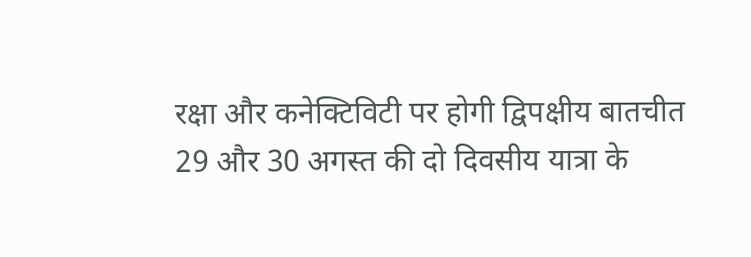रक्षा और कनेक्टिविटी पर होगी द्विपक्षीय बातचीत
29 और 30 अगस्त की दो दिवसीय यात्रा के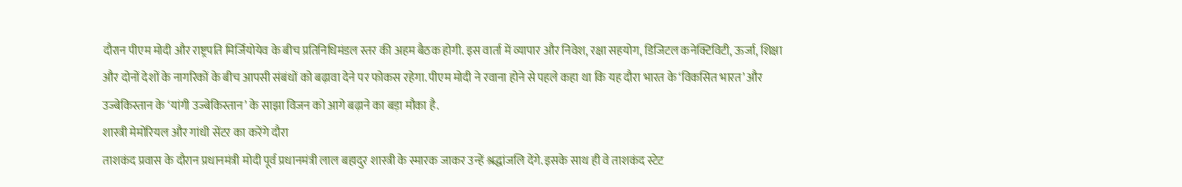दौरान पीएम मोदी और राष्ट्रपति मिर्जियोयेव के बीच प्रतिनिधिमंडल स्तर की अहम बैठक होगी. इस वार्ता में व्यापार और निवेश, रक्षा सहयोग, डिजिटल कनेक्टिविटी, ऊर्जा, शिक्षा और दोनों देशों के नागरिकों के बीच आपसी संबंधों को बढ़ावा देने पर फोकस रहेगा. पीएम मोदी ने रवाना होने से पहले कहा था कि यह दौरा भारत के ‘विकसित भारत’ और उज्बेकिस्तान के ‘यांगी उज्बेकिस्तान’ के साझा विजन को आगे बढ़ाने का बड़ा मौका है.
शास्त्री मेमोरियल और गांधी सेंटर का करेंगे दौरा
ताशकंद प्रवास के दौरान प्रधानमंत्री मोदी पूर्व प्रधानमंत्री लाल बहादुर शास्त्री के स्मारक जाकर उन्हें श्रद्धांजलि देंगे. इसके साथ ही वे ताशकंद स्टेट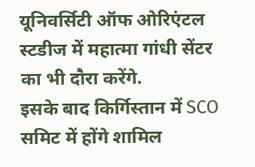यूनिवर्सिटी ऑफ ओरिएंटल स्टडीज में महात्मा गांधी सेंटर का भी दौरा करेंगे.
इसके बाद किर्गिस्तान में SCO समिट में होंगे शामिल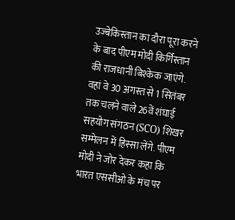उज्बेकिस्तान का दौरा पूरा करने के बाद पीएम मोदी किर्गिस्तान की राजधानी बिश्केक जाएंगे. वहां वे 30 अगस्त से 1 सितंबर तक चलने वाले 26वें शंघाई सहयोग संगठन (SCO) शिखर सम्मेलन में हिस्सा लेंगे. पीएम मोदी ने जोर देकर कहा कि भारत एससीओ के मंच पर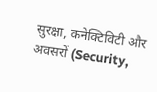सुरक्षा, कनेक्टिविटी और अवसरों (Security,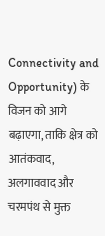Connectivity and Opportunity) के विजन को आगे बढ़ाएगा, ताकि क्षेत्र को आतंकवाद, अलगाववाद और चरमपंथ से मुक्त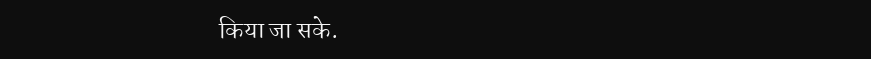किया जा सके.